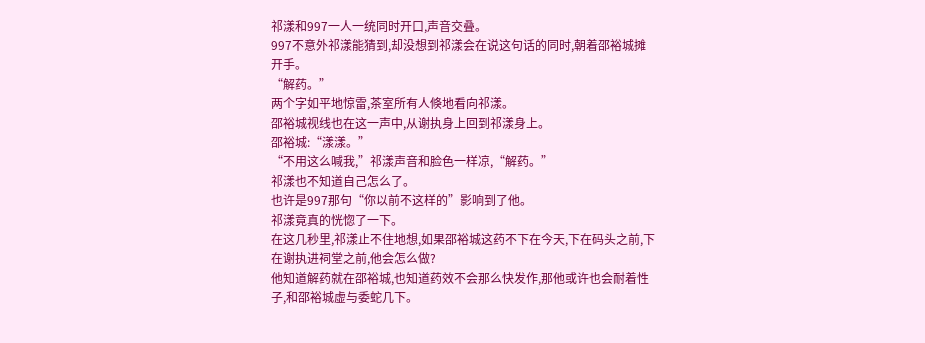祁漾和997一人一统同时开口,声音交叠。
997不意外祁漾能猜到,却没想到祁漾会在说这句话的同时,朝着邵裕城摊开手。
“解药。”
两个字如平地惊雷,茶室所有人倏地看向祁漾。
邵裕城视线也在这一声中,从谢执身上回到祁漾身上。
邵裕城:“漾漾。”
“不用这么喊我,”祁漾声音和脸色一样凉,“解药。”
祁漾也不知道自己怎么了。
也许是997那句“你以前不这样的”影响到了他。
祁漾竟真的恍惚了一下。
在这几秒里,祁漾止不住地想,如果邵裕城这药不下在今天,下在码头之前,下在谢执进祠堂之前,他会怎么做?
他知道解药就在邵裕城,也知道药效不会那么快发作,那他或许也会耐着性子,和邵裕城虚与委蛇几下。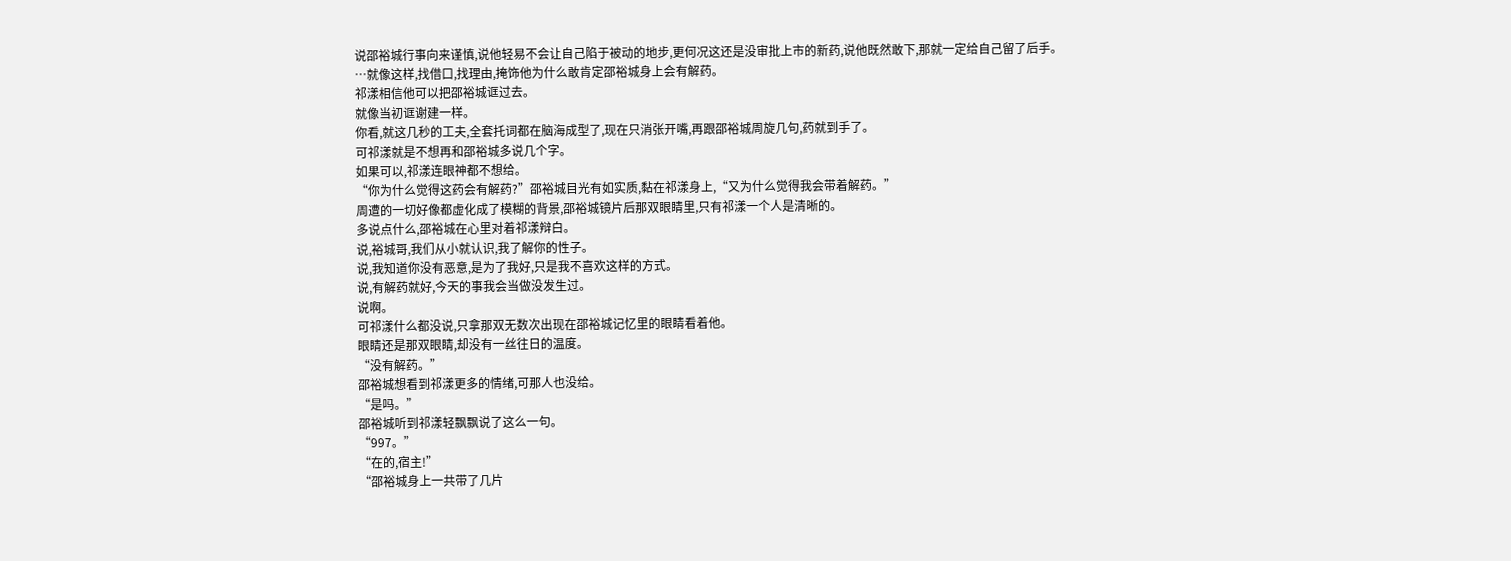说邵裕城行事向来谨慎,说他轻易不会让自己陷于被动的地步,更何况这还是没审批上市的新药,说他既然敢下,那就一定给自己留了后手。
…就像这样,找借口,找理由,掩饰他为什么敢肯定邵裕城身上会有解药。
祁漾相信他可以把邵裕城诓过去。
就像当初诓谢建一样。
你看,就这几秒的工夫,全套托词都在脑海成型了,现在只消张开嘴,再跟邵裕城周旋几句,药就到手了。
可祁漾就是不想再和邵裕城多说几个字。
如果可以,祁漾连眼神都不想给。
“你为什么觉得这药会有解药?”邵裕城目光有如实质,黏在祁漾身上,“又为什么觉得我会带着解药。”
周遭的一切好像都虚化成了模糊的背景,邵裕城镜片后那双眼睛里,只有祁漾一个人是清晰的。
多说点什么,邵裕城在心里对着祁漾辩白。
说,裕城哥,我们从小就认识,我了解你的性子。
说,我知道你没有恶意,是为了我好,只是我不喜欢这样的方式。
说,有解药就好,今天的事我会当做没发生过。
说啊。
可祁漾什么都没说,只拿那双无数次出现在邵裕城记忆里的眼睛看着他。
眼睛还是那双眼睛,却没有一丝往日的温度。
“没有解药。”
邵裕城想看到祁漾更多的情绪,可那人也没给。
“是吗。”
邵裕城听到祁漾轻飘飘说了这么一句。
“997。”
“在的,宿主!”
“邵裕城身上一共带了几片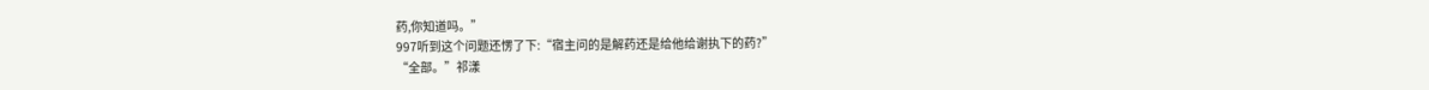药,你知道吗。”
997听到这个问题还愣了下:“宿主问的是解药还是给他给谢执下的药?”
“全部。”祁漾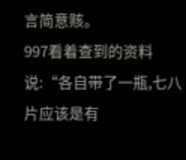言简意赅。
997看着查到的资料说:“各自带了一瓶,七八片应该是有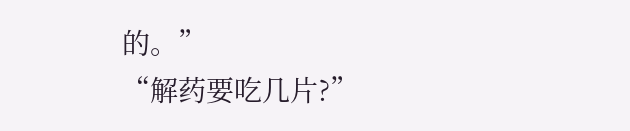的。”
“解药要吃几片?”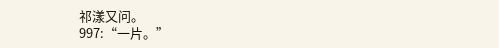祁漾又问。
997:“一片。”